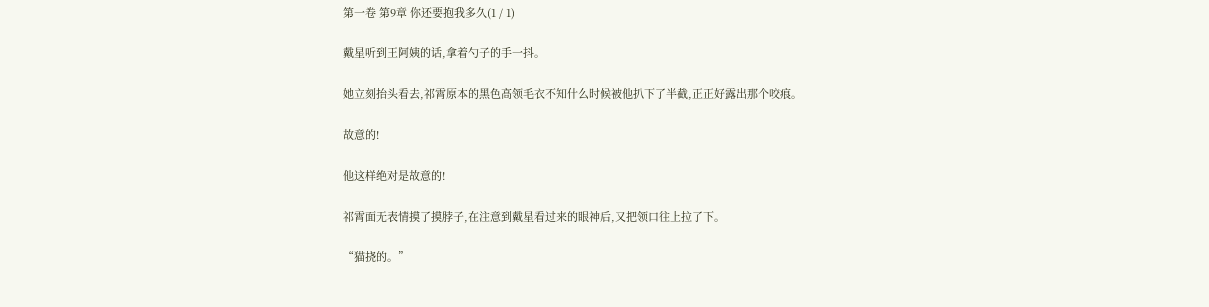第一卷 第9章 你还要抱我多久(1 / 1)

戴星听到王阿姨的话,拿着勺子的手一抖。

她立刻抬头看去,祁霄原本的黑色高领毛衣不知什么时候被他扒下了半截,正正好露出那个咬痕。

故意的!

他这样绝对是故意的!

祁霄面无表情摸了摸脖子,在注意到戴星看过来的眼神后,又把领口往上拉了下。

“猫挠的。”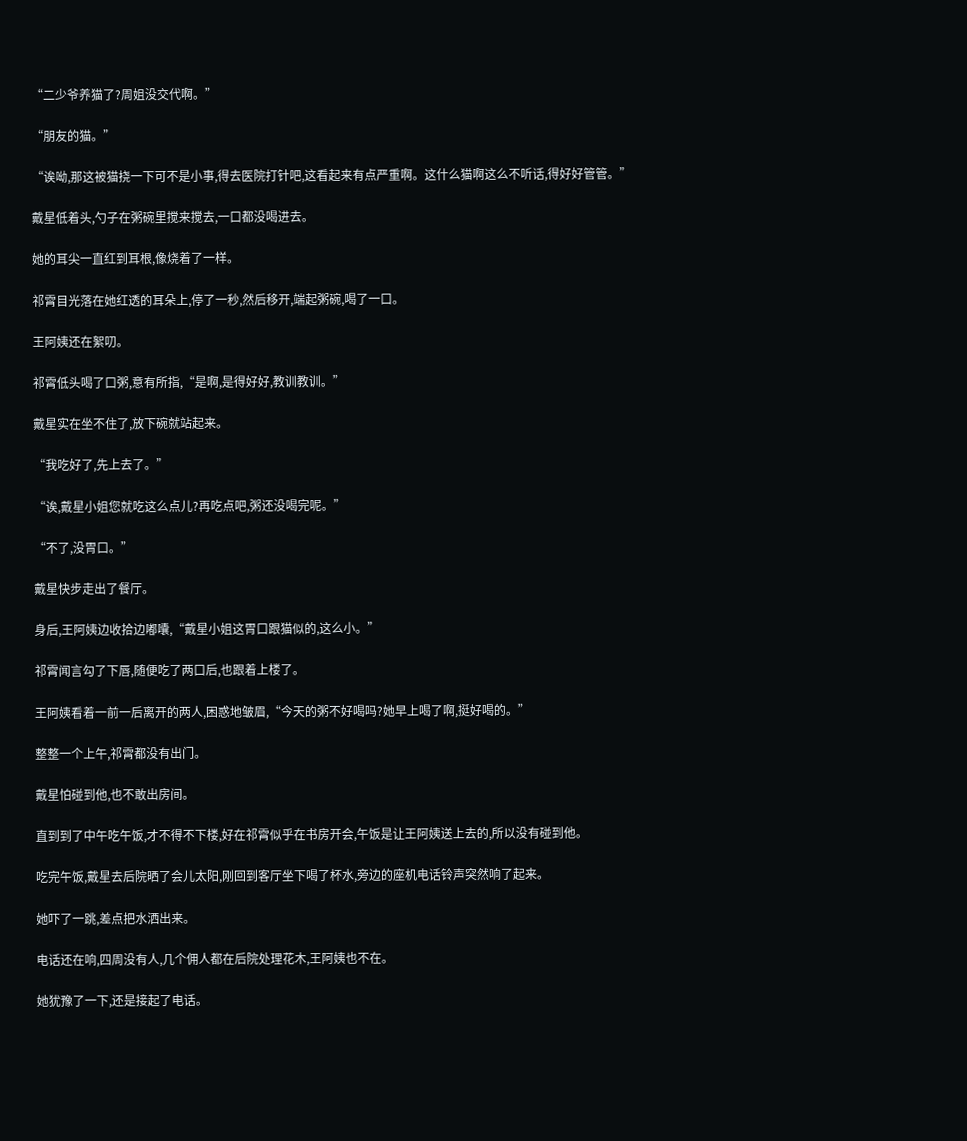“二少爷养猫了?周姐没交代啊。”

“朋友的猫。”

“诶呦,那这被猫挠一下可不是小事,得去医院打针吧,这看起来有点严重啊。这什么猫啊这么不听话,得好好管管。”

戴星低着头,勺子在粥碗里搅来搅去,一口都没喝进去。

她的耳尖一直红到耳根,像烧着了一样。

祁霄目光落在她红透的耳朵上,停了一秒,然后移开,端起粥碗,喝了一口。

王阿姨还在絮叨。

祁霄低头喝了口粥,意有所指,“是啊,是得好好,教训教训。”

戴星实在坐不住了,放下碗就站起来。

“我吃好了,先上去了。”

“诶,戴星小姐您就吃这么点儿?再吃点吧,粥还没喝完呢。”

“不了,没胃口。”

戴星快步走出了餐厅。

身后,王阿姨边收拾边嘟囔,“戴星小姐这胃口跟猫似的,这么小。”

祁霄闻言勾了下唇,随便吃了两口后,也跟着上楼了。

王阿姨看着一前一后离开的两人,困惑地皱眉,“今天的粥不好喝吗?她早上喝了啊,挺好喝的。”

整整一个上午,祁霄都没有出门。

戴星怕碰到他,也不敢出房间。

直到到了中午吃午饭,才不得不下楼,好在祁霄似乎在书房开会,午饭是让王阿姨送上去的,所以没有碰到他。

吃完午饭,戴星去后院晒了会儿太阳,刚回到客厅坐下喝了杯水,旁边的座机电话铃声突然响了起来。

她吓了一跳,差点把水洒出来。

电话还在响,四周没有人,几个佣人都在后院处理花木,王阿姨也不在。

她犹豫了一下,还是接起了电话。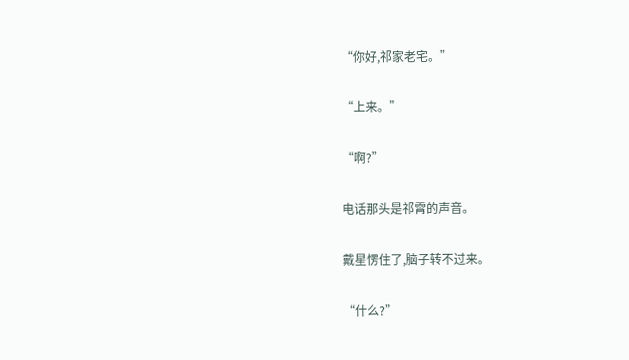“你好,祁家老宅。”

“上来。”

“啊?”

电话那头是祁霄的声音。

戴星愣住了,脑子转不过来。

“什么?”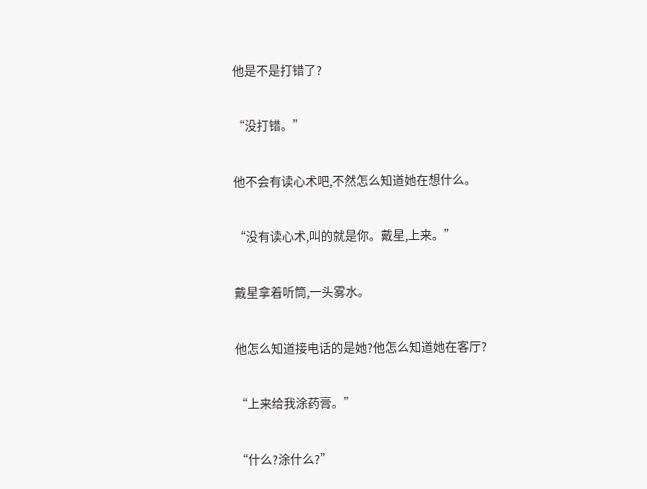他是不是打错了?

“没打错。”

他不会有读心术吧,不然怎么知道她在想什么。

“没有读心术,叫的就是你。戴星,上来。”

戴星拿着听筒,一头雾水。

他怎么知道接电话的是她?他怎么知道她在客厅?

“上来给我涂药膏。”

“什么?涂什么?”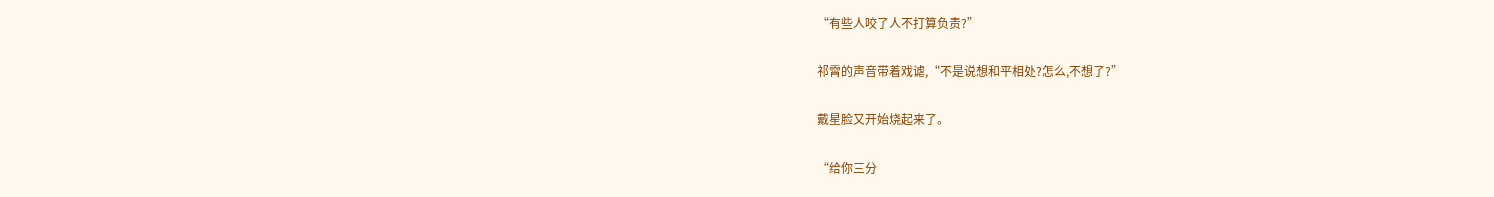“有些人咬了人不打算负责?”

祁霄的声音带着戏谑,“不是说想和平相处?怎么,不想了?”

戴星脸又开始烧起来了。

“给你三分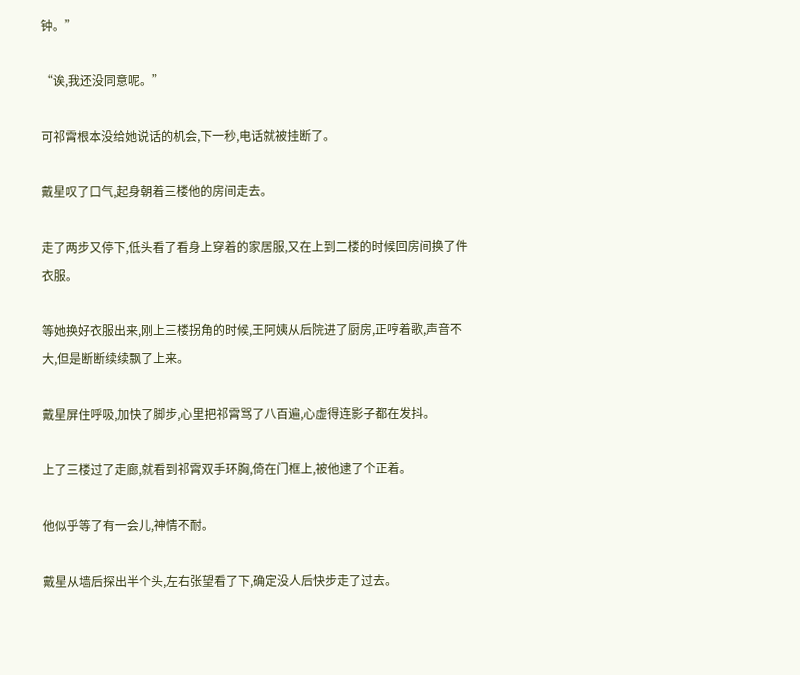钟。”

“诶,我还没同意呢。”

可祁霄根本没给她说话的机会,下一秒,电话就被挂断了。

戴星叹了口气,起身朝着三楼他的房间走去。

走了两步又停下,低头看了看身上穿着的家居服,又在上到二楼的时候回房间换了件衣服。

等她换好衣服出来,刚上三楼拐角的时候,王阿姨从后院进了厨房,正哼着歌,声音不大,但是断断续续飘了上来。

戴星屏住呼吸,加快了脚步,心里把祁霄骂了八百遍,心虚得连影子都在发抖。

上了三楼过了走廊,就看到祁霄双手环胸,倚在门框上,被他逮了个正着。

他似乎等了有一会儿,神情不耐。

戴星从墙后探出半个头,左右张望看了下,确定没人后快步走了过去。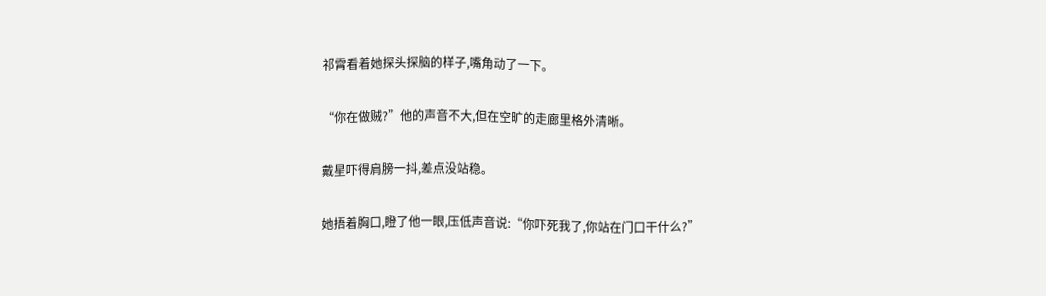祁霄看着她探头探脑的样子,嘴角动了一下。

“你在做贼?”他的声音不大,但在空旷的走廊里格外清晰。

戴星吓得肩膀一抖,差点没站稳。

她捂着胸口,瞪了他一眼,压低声音说:“你吓死我了,你站在门口干什么?”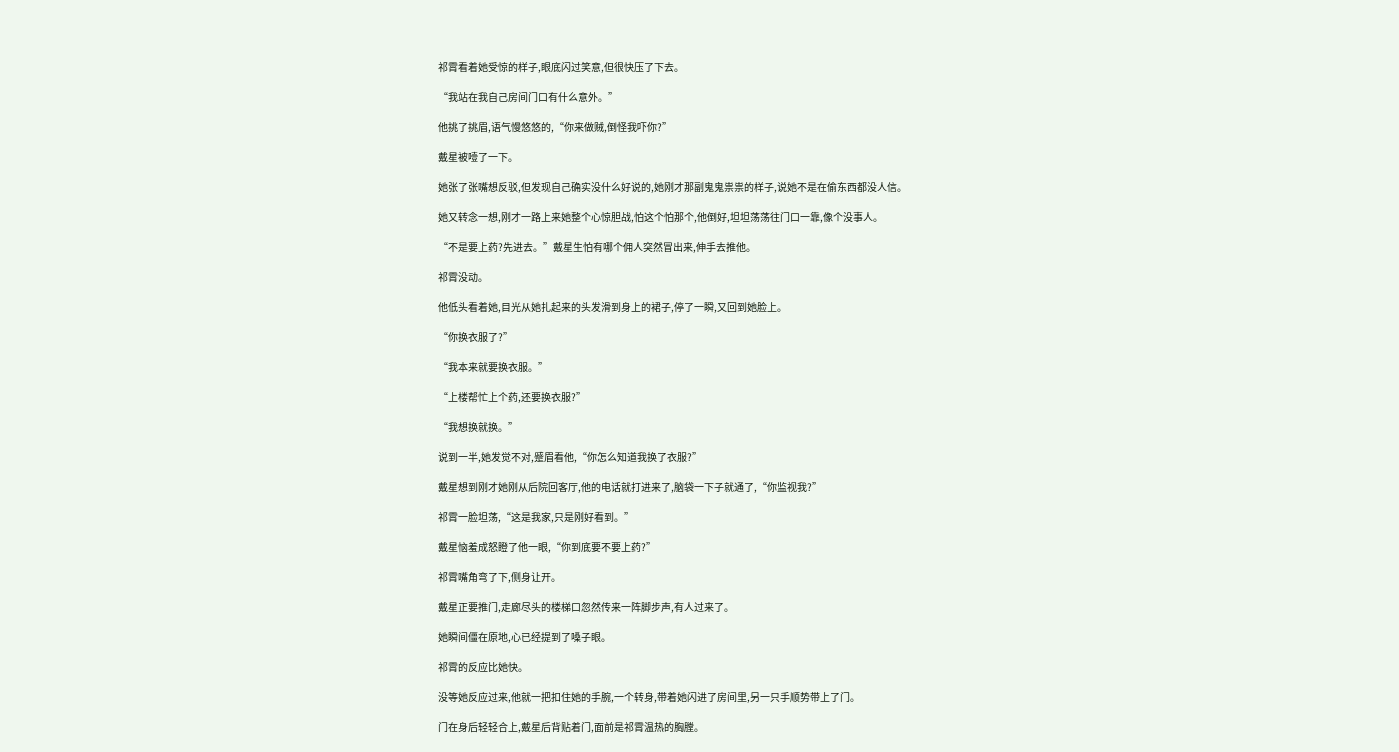祁霄看着她受惊的样子,眼底闪过笑意,但很快压了下去。

“我站在我自己房间门口有什么意外。”

他挑了挑眉,语气慢悠悠的,“你来做贼,倒怪我吓你?”

戴星被噎了一下。

她张了张嘴想反驳,但发现自己确实没什么好说的,她刚才那副鬼鬼祟祟的样子,说她不是在偷东西都没人信。

她又转念一想,刚才一路上来她整个心惊胆战,怕这个怕那个,他倒好,坦坦荡荡往门口一靠,像个没事人。

“不是要上药?先进去。”戴星生怕有哪个佣人突然冒出来,伸手去推他。

祁霄没动。

他低头看着她,目光从她扎起来的头发滑到身上的裙子,停了一瞬,又回到她脸上。

“你换衣服了?”

“我本来就要换衣服。”

“上楼帮忙上个药,还要换衣服?”

“我想换就换。”

说到一半,她发觉不对,蹙眉看他,“你怎么知道我换了衣服?”

戴星想到刚才她刚从后院回客厅,他的电话就打进来了,脑袋一下子就通了,“你监视我?”

祁霄一脸坦荡,“这是我家,只是刚好看到。”

戴星恼羞成怒瞪了他一眼,“你到底要不要上药?”

祁霄嘴角弯了下,侧身让开。

戴星正要推门,走廊尽头的楼梯口忽然传来一阵脚步声,有人过来了。

她瞬间僵在原地,心已经提到了嗓子眼。

祁霄的反应比她快。

没等她反应过来,他就一把扣住她的手腕,一个转身,带着她闪进了房间里,另一只手顺势带上了门。

门在身后轻轻合上,戴星后背贴着门,面前是祁霄温热的胸膛。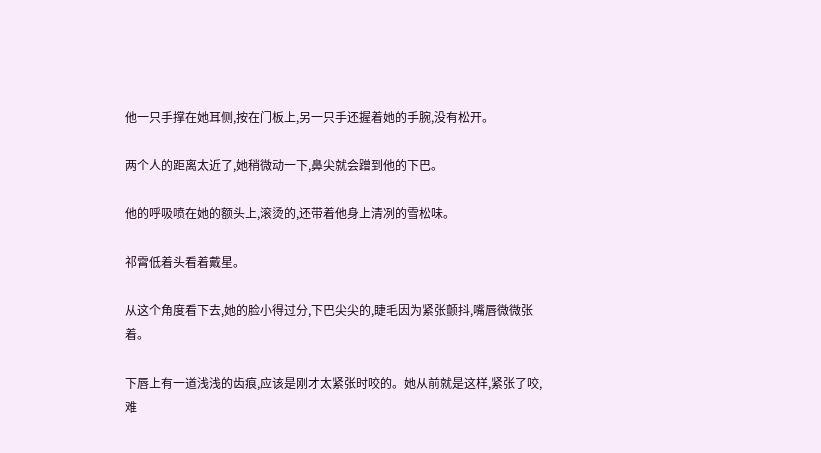他一只手撑在她耳侧,按在门板上,另一只手还握着她的手腕,没有松开。

两个人的距离太近了,她稍微动一下,鼻尖就会蹭到他的下巴。

他的呼吸喷在她的额头上,滚烫的,还带着他身上清冽的雪松味。

祁霄低着头看着戴星。

从这个角度看下去,她的脸小得过分,下巴尖尖的,睫毛因为紧张颤抖,嘴唇微微张着。

下唇上有一道浅浅的齿痕,应该是刚才太紧张时咬的。她从前就是这样,紧张了咬,难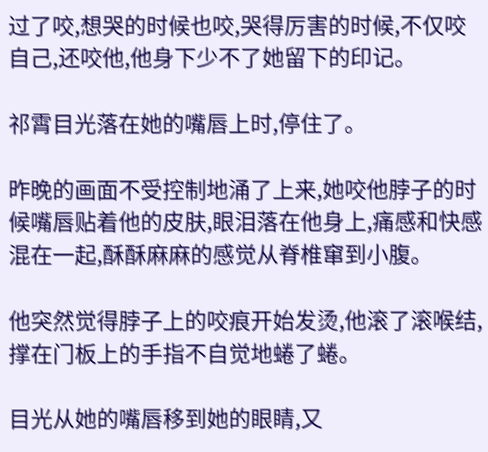过了咬,想哭的时候也咬,哭得厉害的时候,不仅咬自己,还咬他,他身下少不了她留下的印记。

祁霄目光落在她的嘴唇上时,停住了。

昨晚的画面不受控制地涌了上来,她咬他脖子的时候嘴唇贴着他的皮肤,眼泪落在他身上,痛感和快感混在一起,酥酥麻麻的感觉从脊椎窜到小腹。

他突然觉得脖子上的咬痕开始发烫,他滚了滚喉结,撑在门板上的手指不自觉地蜷了蜷。

目光从她的嘴唇移到她的眼睛,又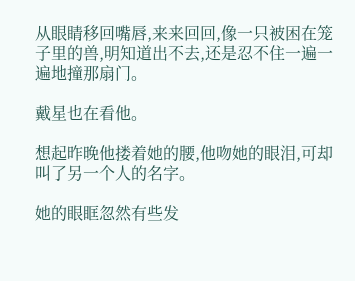从眼睛移回嘴唇,来来回回,像一只被困在笼子里的兽,明知道出不去,还是忍不住一遍一遍地撞那扇门。

戴星也在看他。

想起昨晚他搂着她的腰,他吻她的眼泪,可却叫了另一个人的名字。

她的眼眶忽然有些发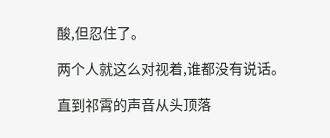酸,但忍住了。

两个人就这么对视着,谁都没有说话。

直到祁霄的声音从头顶落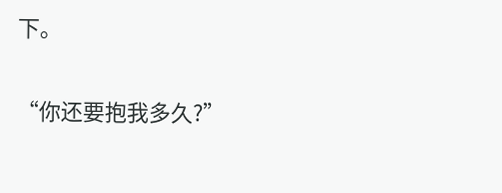下。

“你还要抱我多久?”